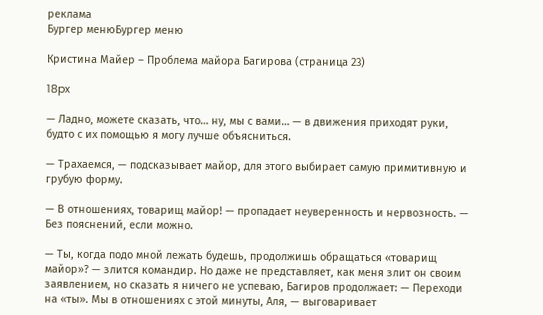реклама
Бургер менюБургер меню

Кристина Майер – Проблема майора Багирова (страница 23)

18px

— Ладно, можете сказать, что… ну, мы с вами… — в движения приходят руки, будто с их помощью я могу лучше объясниться.

— Трахаемся, — подсказывает майор, для этого выбирает самую примитивную и грубую форму.

— В отношениях, товарищ майор! — пропадает неуверенность и нервозность. — Без пояснений, если можно.

— Ты, когда подо мной лежать будешь, продолжишь обращаться «товарищ майор»? — злится командир. Но даже не представляет, как меня злит он своим заявлением, но сказать я ничего не успеваю, Багиров продолжает: — Переходи на «ты». Мы в отношениях с этой минуты, Аля, — выговаривает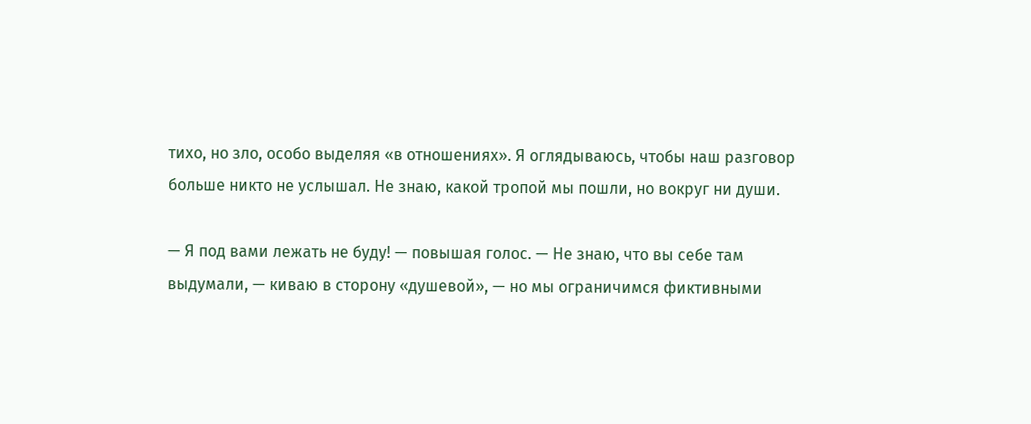тихо, но зло, особо выделяя «в отношениях». Я оглядываюсь, чтобы наш разговор больше никто не услышал. Не знаю, какой тропой мы пошли, но вокруг ни души.

— Я под вами лежать не буду! — повышая голос. — Не знаю, что вы себе там выдумали, — киваю в сторону «душевой», — но мы ограничимся фиктивными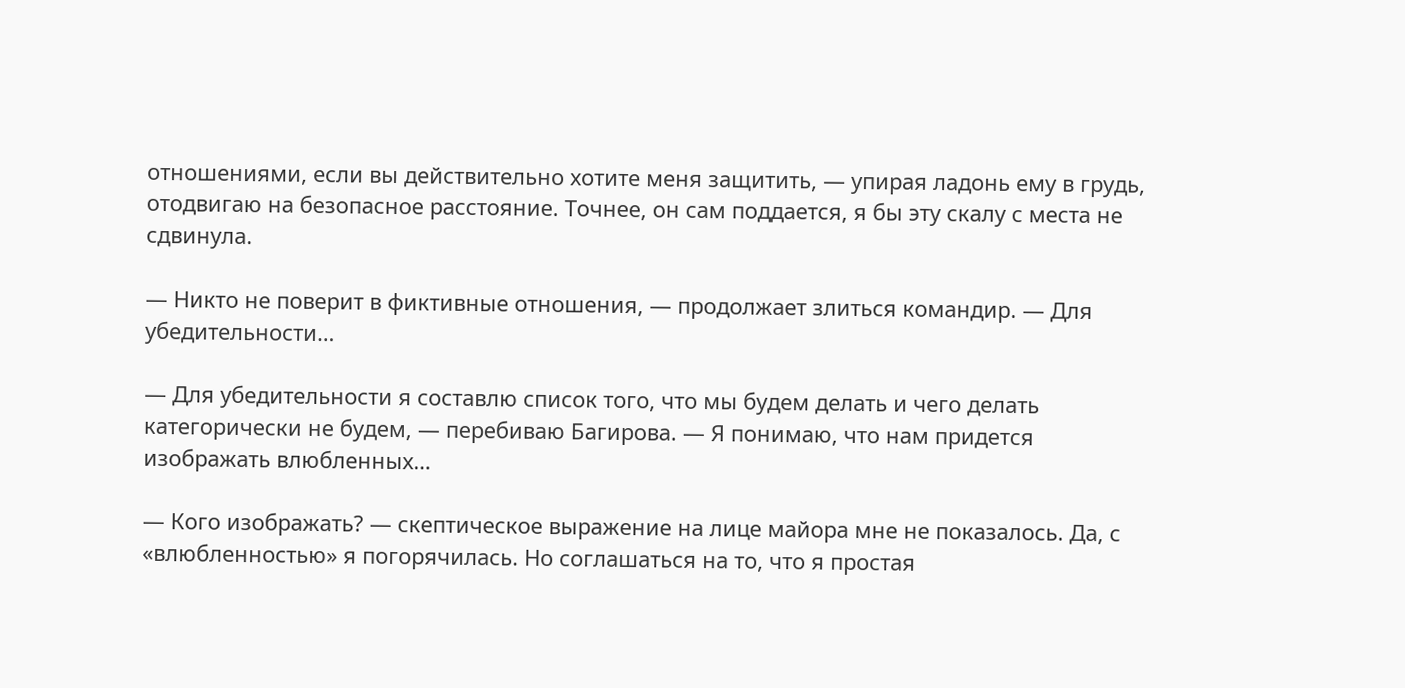отношениями, если вы действительно хотите меня защитить, — упирая ладонь ему в грудь, отодвигаю на безопасное расстояние. Точнее, он сам поддается, я бы эту скалу с места не сдвинула.

— Никто не поверит в фиктивные отношения, — продолжает злиться командир. — Для убедительности…

— Для убедительности я составлю список того, что мы будем делать и чего делать категорически не будем, — перебиваю Багирова. — Я понимаю, что нам придется изображать влюбленных…

— Кого изображать? — скептическое выражение на лице майора мне не показалось. Да, с «влюбленностью» я погорячилась. Но соглашаться на то, что я простая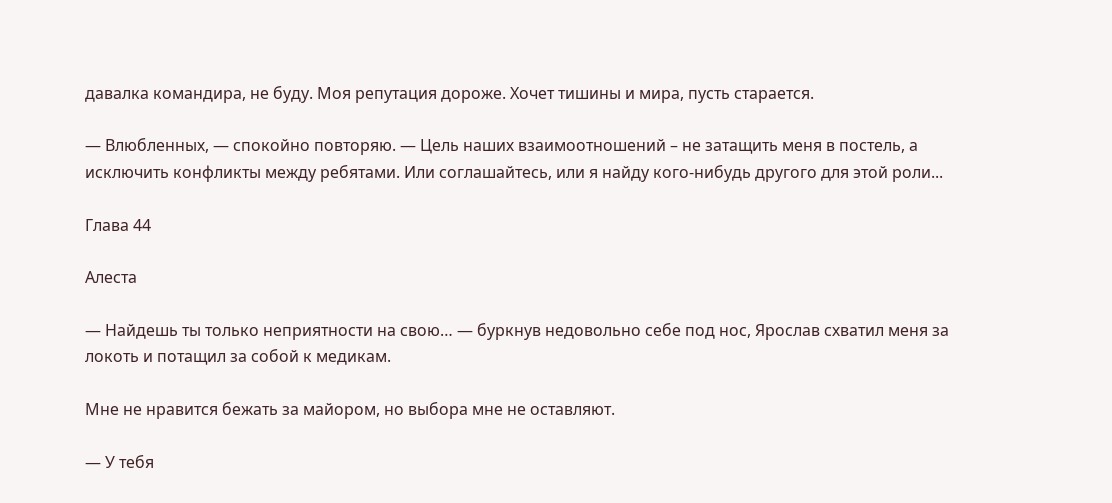давалка командира, не буду. Моя репутация дороже. Хочет тишины и мира, пусть старается.

— Влюбленных, — спокойно повторяю. — Цель наших взаимоотношений – не затащить меня в постель, а исключить конфликты между ребятами. Или соглашайтесь, или я найду кого-нибудь другого для этой роли...

Глава 44

Алеста

— Найдешь ты только неприятности на свою… — буркнув недовольно себе под нос, Ярослав схватил меня за локоть и потащил за собой к медикам.

Мне не нравится бежать за майором, но выбора мне не оставляют.

— У тебя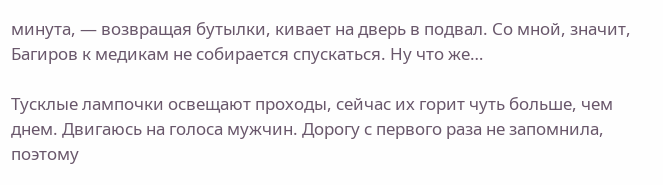минута, — возвращая бутылки, кивает на дверь в подвал. Со мной, значит, Багиров к медикам не собирается спускаться. Ну что же…

Тусклые лампочки освещают проходы, сейчас их горит чуть больше, чем днем. Двигаюсь на голоса мужчин. Дорогу с первого раза не запомнила, поэтому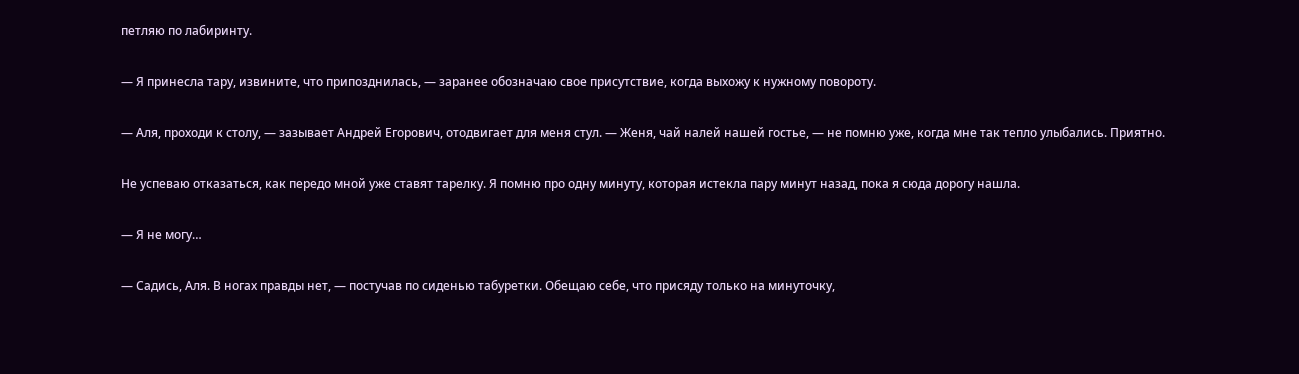петляю по лабиринту.

— Я принесла тару, извините, что припозднилась, — заранее обозначаю свое присутствие, когда выхожу к нужному повороту.

— Аля, проходи к столу, — зазывает Андрей Егорович, отодвигает для меня стул. — Женя, чай налей нашей гостье, — не помню уже, когда мне так тепло улыбались. Приятно.

Не успеваю отказаться, как передо мной уже ставят тарелку. Я помню про одну минуту, которая истекла пару минут назад, пока я сюда дорогу нашла.

— Я не могу…

— Садись, Аля. В ногах правды нет, — постучав по сиденью табуретки. Обещаю себе, что присяду только на минуточку,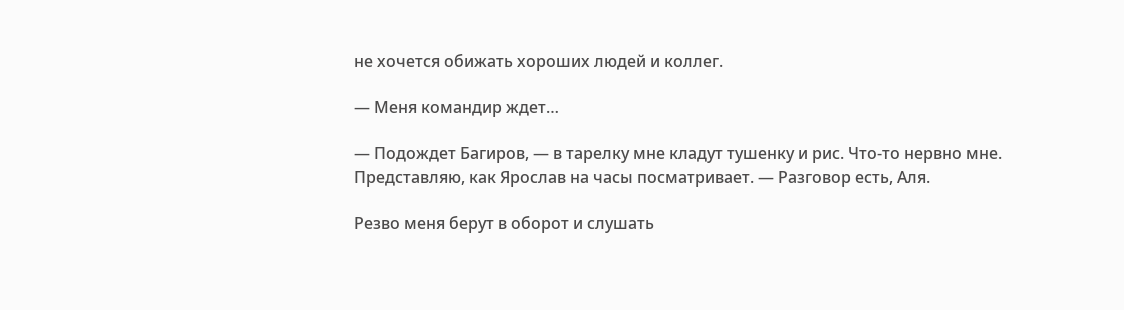не хочется обижать хороших людей и коллег.

— Меня командир ждет…

— Подождет Багиров, — в тарелку мне кладут тушенку и рис. Что-то нервно мне. Представляю, как Ярослав на часы посматривает. — Разговор есть, Аля.

Резво меня берут в оборот и слушать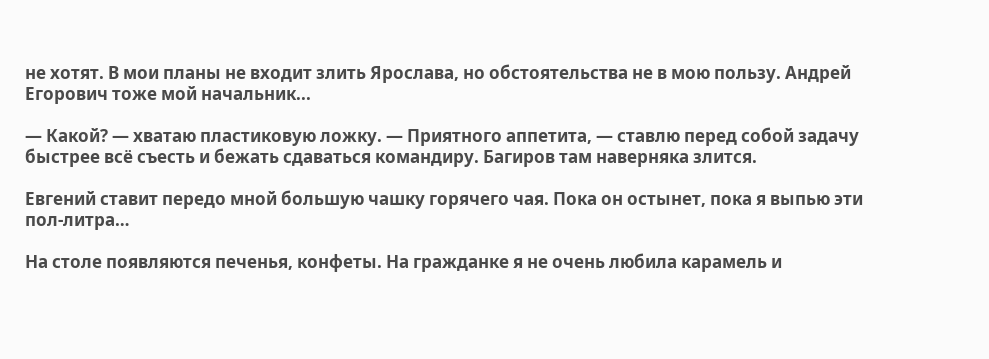не хотят. В мои планы не входит злить Ярослава, но обстоятельства не в мою пользу. Андрей Егорович тоже мой начальник...

— Какой? — хватаю пластиковую ложку. — Приятного аппетита, — ставлю перед собой задачу быстрее всё съесть и бежать сдаваться командиру. Багиров там наверняка злится.

Евгений ставит передо мной большую чашку горячего чая. Пока он остынет, пока я выпью эти пол-литра…

На столе появляются печенья, конфеты. На гражданке я не очень любила карамель и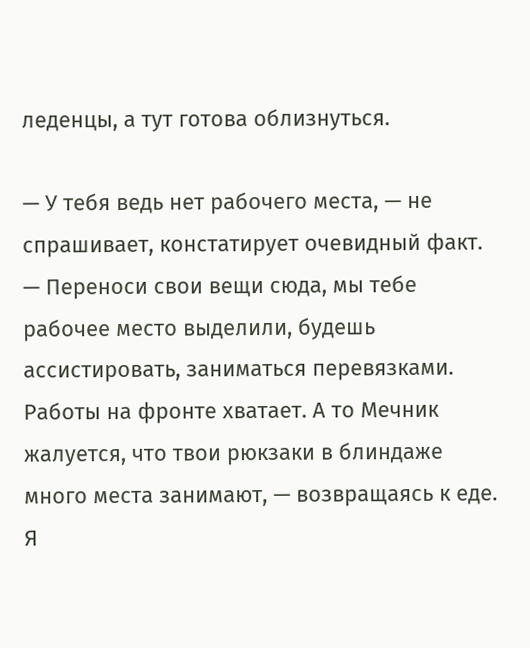леденцы, а тут готова облизнуться.

— У тебя ведь нет рабочего места, — не спрашивает, констатирует очевидный факт. — Переноси свои вещи сюда, мы тебе рабочее место выделили, будешь ассистировать, заниматься перевязками. Работы на фронте хватает. А то Мечник жалуется, что твои рюкзаки в блиндаже много места занимают, — возвращаясь к еде. Я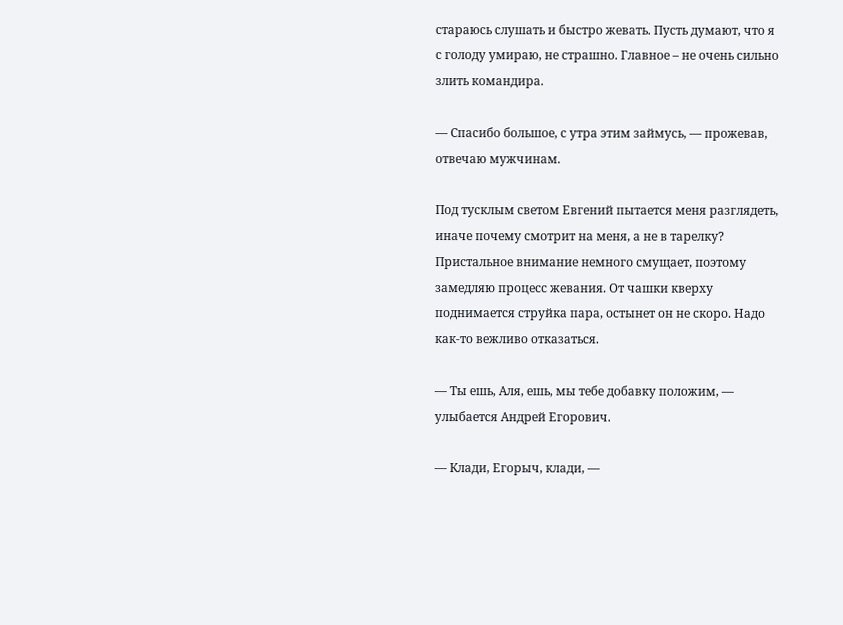стараюсь слушать и быстро жевать. Пусть думают, что я с голоду умираю, не страшно. Главное – не очень сильно злить командира.

— Спасибо большое, с утра этим займусь, — прожевав, отвечаю мужчинам.

Под тусклым светом Евгений пытается меня разглядеть, иначе почему смотрит на меня, а не в тарелку? Пристальное внимание немного смущает, поэтому замедляю процесс жевания. От чашки кверху поднимается струйка пара, остынет он не скоро. Надо как-то вежливо отказаться.

— Ты ешь, Аля, ешь, мы тебе добавку положим, — улыбается Андрей Егорович.

— Клади, Егорыч, клади, —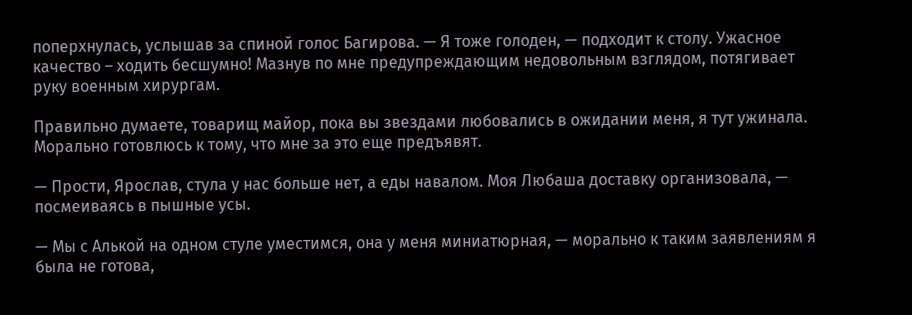поперхнулась, услышав за спиной голос Багирова. — Я тоже голоден, — подходит к столу. Ужасное качество – ходить бесшумно! Мазнув по мне предупреждающим недовольным взглядом, потягивает руку военным хирургам.

Правильно думаете, товарищ майор, пока вы звездами любовались в ожидании меня, я тут ужинала. Морально готовлюсь к тому, что мне за это еще предъявят.

— Прости, Ярослав, стула у нас больше нет, а еды навалом. Моя Любаша доставку организовала, — посмеиваясь в пышные усы.

— Мы с Алькой на одном стуле уместимся, она у меня миниатюрная, — морально к таким заявлениям я была не готова,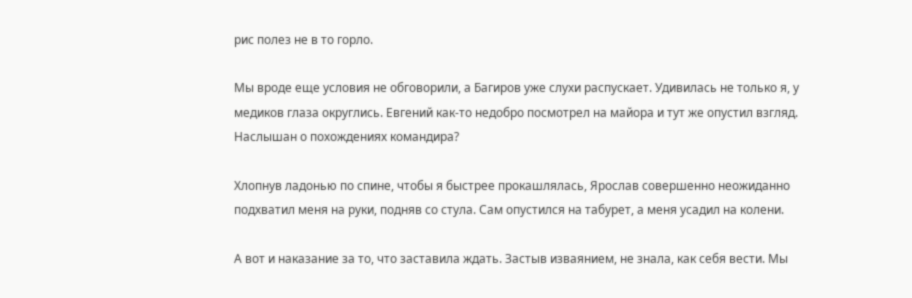рис полез не в то горло.

Мы вроде еще условия не обговорили, а Багиров уже слухи распускает. Удивилась не только я, у медиков глаза округлись. Евгений как-то недобро посмотрел на майора и тут же опустил взгляд. Наслышан о похождениях командира?

Хлопнув ладонью по спине, чтобы я быстрее прокашлялась, Ярослав совершенно неожиданно подхватил меня на руки, подняв со стула. Сам опустился на табурет, а меня усадил на колени.

А вот и наказание за то, что заставила ждать. Застыв изваянием, не знала, как себя вести. Мы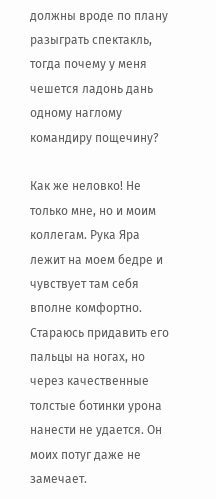должны вроде по плану разыграть спектакль, тогда почему у меня чешется ладонь дань одному наглому командиру пощечину?

Как же неловко! Не только мне, но и моим коллегам. Рука Яра лежит на моем бедре и чувствует там себя вполне комфортно. Стараюсь придавить его пальцы на ногах, но через качественные толстые ботинки урона нанести не удается. Он моих потуг даже не замечает.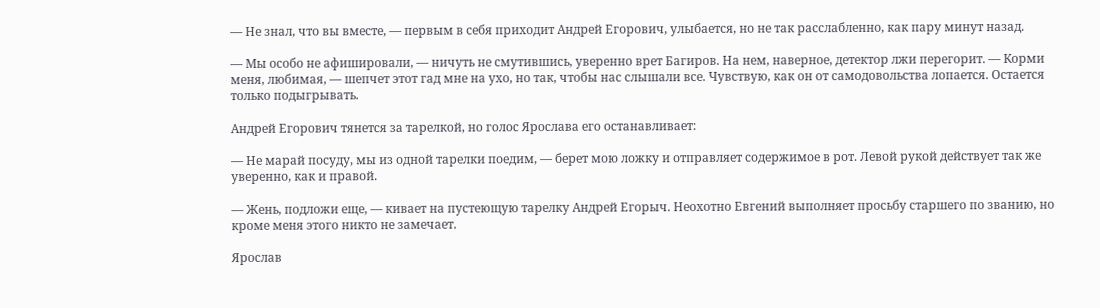— Не знал, что вы вместе, — первым в себя приходит Андрей Егорович, улыбается, но не так расслабленно, как пару минут назад.

— Мы особо не афишировали, — ничуть не смутившись, уверенно врет Багиров. На нем, наверное, детектор лжи перегорит. — Корми меня, любимая, — шепчет этот гад мне на ухо, но так, чтобы нас слышали все. Чувствую, как он от самодовольства лопается. Остается только подыгрывать.

Андрей Егорович тянется за тарелкой, но голос Ярослава его останавливает:

— Не марай посуду, мы из одной тарелки поедим, — берет мою ложку и отправляет содержимое в рот. Левой рукой действует так же уверенно, как и правой.

— Жень, подложи еще, — кивает на пустеющую тарелку Андрей Егорыч. Неохотно Евгений выполняет просьбу старшего по званию, но кроме меня этого никто не замечает.

Ярослав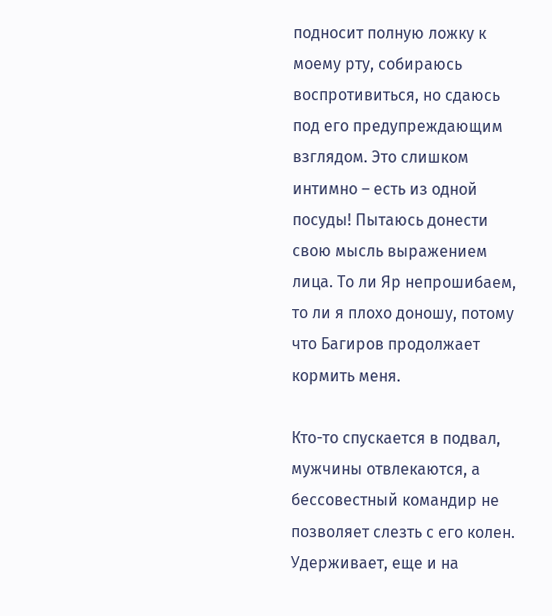подносит полную ложку к моему рту, собираюсь воспротивиться, но сдаюсь под его предупреждающим взглядом. Это слишком интимно – есть из одной посуды! Пытаюсь донести свою мысль выражением лица. То ли Яр непрошибаем, то ли я плохо доношу, потому что Багиров продолжает кормить меня.

Кто-то спускается в подвал, мужчины отвлекаются, а бессовестный командир не позволяет слезть с его колен. Удерживает, еще и на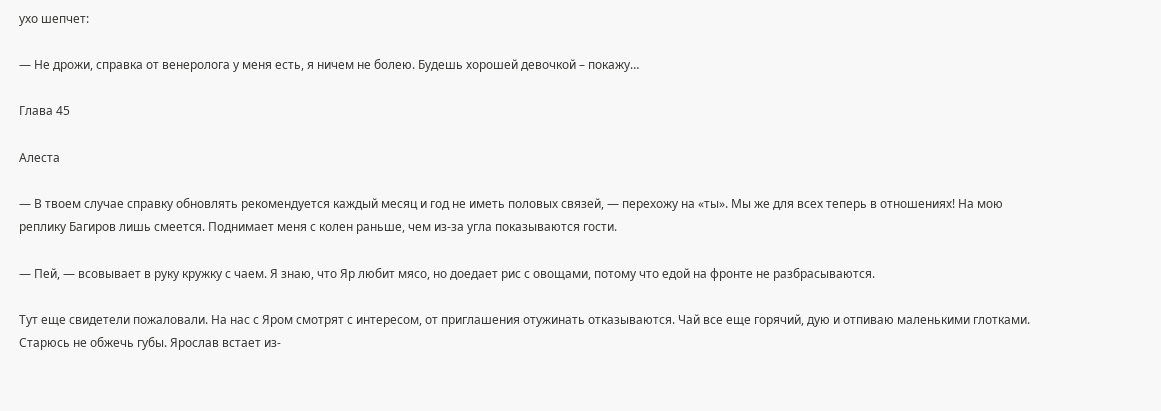ухо шепчет:

— Не дрожи, справка от венеролога у меня есть, я ничем не болею. Будешь хорошей девочкой – покажу…

Глава 45

Алеста

— В твоем случае справку обновлять рекомендуется каждый месяц и год не иметь половых связей, — перехожу на «ты». Мы же для всех теперь в отношениях! На мою реплику Багиров лишь смеется. Поднимает меня с колен раньше, чем из-за угла показываются гости.

— Пей, — всовывает в руку кружку с чаем. Я знаю, что Яр любит мясо, но доедает рис с овощами, потому что едой на фронте не разбрасываются.

Тут еще свидетели пожаловали. На нас с Яром смотрят с интересом, от приглашения отужинать отказываются. Чай все еще горячий, дую и отпиваю маленькими глотками. Старюсь не обжечь губы. Ярослав встает из-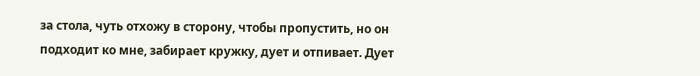за стола, чуть отхожу в сторону, чтобы пропустить, но он подходит ко мне, забирает кружку, дует и отпивает. Дует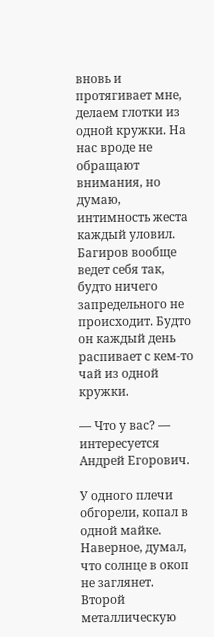вновь и протягивает мне, делаем глотки из одной кружки. На нас вроде не обращают внимания, но думаю, интимность жеста каждый уловил. Багиров вообще ведет себя так, будто ничего запредельного не происходит. Будто он каждый день распивает с кем-то чай из одной кружки.

— Что у вас? — интересуется Андрей Егорович.

У одного плечи обгорели, копал в одной майке. Наверное, думал, что солнце в окоп не заглянет. Второй металлическую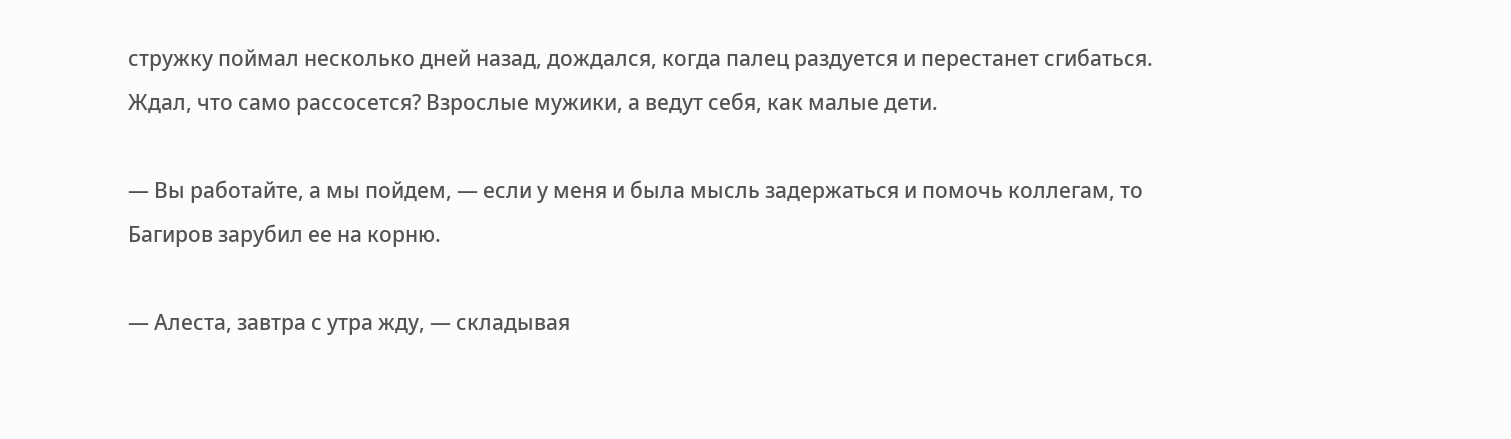стружку поймал несколько дней назад, дождался, когда палец раздуется и перестанет сгибаться. Ждал, что само рассосется? Взрослые мужики, а ведут себя, как малые дети.

— Вы работайте, а мы пойдем, — если у меня и была мысль задержаться и помочь коллегам, то Багиров зарубил ее на корню.

— Алеста, завтра с утра жду, — складывая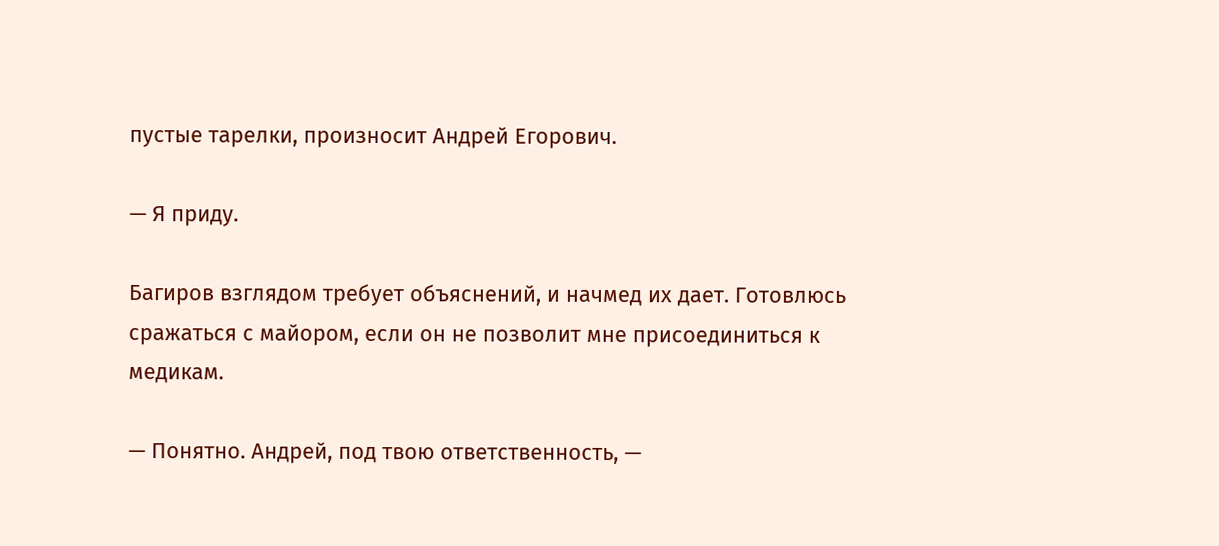пустые тарелки, произносит Андрей Егорович.

— Я приду.

Багиров взглядом требует объяснений, и начмед их дает. Готовлюсь сражаться с майором, если он не позволит мне присоединиться к медикам.

— Понятно. Андрей, под твою ответственность, —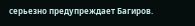серьезно предупреждает Багиров.